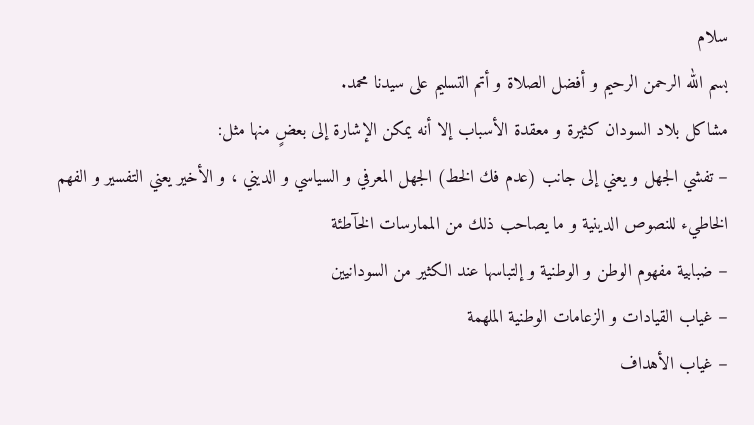سلام
بسم الله الرحمن الرحيم و أفضل الصلاة و أتم التسليم على سيدنا محمد.
مشاكل بلاد السودان كثيرة و معقدة الأسباب إلا أنه يمكن الإشارة إلى بعضٍ منها مثل:
– تفشي الجهل و يعني إلى جانب (عدم فك الخط) الجهل المعرفي و السياسي و الديني ، و الأخير يعني التفسير و الفهم الخاطيء للنصوص الدينية و ما يصاحب ذلك من الممارسات الخآطئة
– ضبابية مفهوم الوطن و الوطنية و إلتباسها عند الكثير من السودانيين
– غياب القيادات و الزعامات الوطنية الملهمة
– غياب الأهداف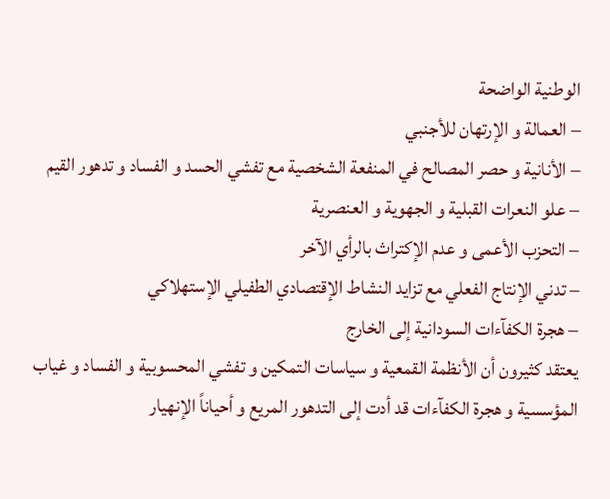الوطنية الواضحة
– العمالة و الإرتهان للأجنبي
– الأنانية و حصر المصالح في المنفعة الشخصية مع تفشي الحسد و الفساد و تدهور القيم
– علو النعرات القبلية و الجهوية و العنصرية
– التحزب الأعمى و عدم الإكتراث بالرأي الآخر
– تدني الإنتاج الفعلي مع تزايد النشاط الإقتصادي الطفيلي الإستهلاكي
– هجرة الكفآءات السودانية إلى الخارج
يعتقد كثيرون أن الأنظمة القمعية و سياسات التمكين و تفشي المحسوبية و الفساد و غياب المؤسسية و هجرة الكفآءات قد أدت إلى التدهور المريع و أحياناً الإنهيار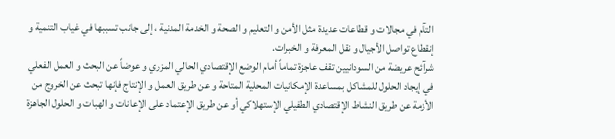التآم في مجالات و قطاعات عديدة مثل الأمن و التعليم و الصحة و الخدمة المدنية ، إلى جانب تسببها في غياب التنمية و إنقطاع تواصل الأجيال و نقل المعرفة و الخبرات.
شرآئح عريضة من السودانيين تقف عاجزة تماماً أمام الوضع الإقتصادي الحالي المزري و عوضاً عن البحث و العمل الفعلي في إيجاد الحلول للمشاكل بمساعدة الإمكانيات المحلية المتاحة و عن طريق العمل و الإنتاج فإنها تبحث عن الخروج من الأزمة عن طريق النشاط الإقتصادي الطفيلي الإستهلاكي أو عن طريق الإعتماد على الإعانات و الهبات و الحلول الجاهزة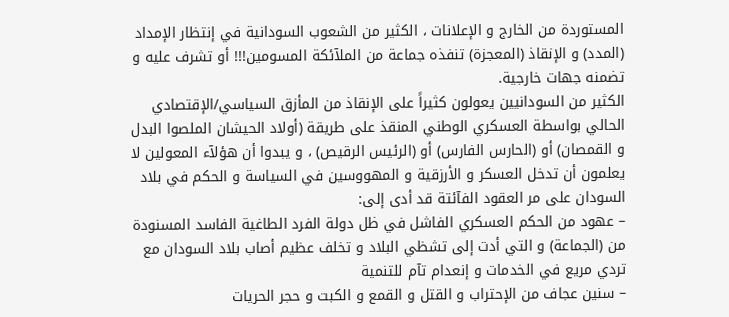المستوردة من الخارج و الإعلانات ، الكثير من الشعوب السودانية في إنتظار الإمداد (المدد) و الإنقاذ (المعجزة) تنفذه جماعة من الملآئكة المسومين!!! أو تشرف عليه و تضمنه جهات خارجية.
الكثير من السودانيين يعولون كثيراً على الإنقاذ من المأزق السياسي/الإقتصادي الحالي بواسطة العسكري الوطني المنقذ على طريقة (أولاد الحيشان الملصوا البدل و القمصان) أو (الحارس الفارس) أو (الرئيس الرقيص) ، و يبدوا أن هؤلآء المعولين لا يعلمون أن تدخل العسكر و الأرزقية و المهووسين في السياسة و الحكم في بلاد السودان على مر العقود الفآئتة قد أدى إلى:
– عهود من الحكم العسكري الفاشل في ظل دولة الفرد الطاغية الفاسد المسنودة من (الجماعة) و التي أدت إلى تشظي البلاد و تخلف عظيم أصاب بلاد السودان مع تردي مريع في الخدمات و إنعدام تآم للتنمية
– سنين عجاف من الإحتراب و القتل و القمع و الكبت و حجر الحريات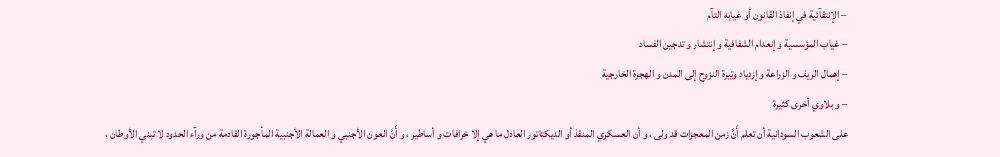– الإنتقآئية في إنفاذ القانون أو غيابه التآم
– غياب المؤسسية و إنعدام الشفافية و إنتشار و تدجين الفساد
– إهمال الريف و الزراعة و إزدياد وتيرة النزوح إلى المدن و الهجرة الخارجية
– و بلاوي أخرى كثيرة
على الشعوب السودانية أن تعلم أَنَّ زمن المعجزات قد ولى ، و أن العسكري المنقذ أو الديكتاتور العادل ما هي إلا خرافات و أساطير ، و أَنَّ العون الأجنبي و العمالة الأجنبية المأجورة القادمة من ورآء الحدود لا تبني الأوطان ،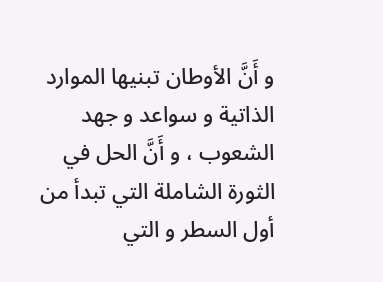و أَنَّ الأوطان تبنيها الموارد الذاتية و سواعد و جهد الشعوب ، و أَنَّ الحل في الثورة الشاملة التي تبدأ من أول السطر و التي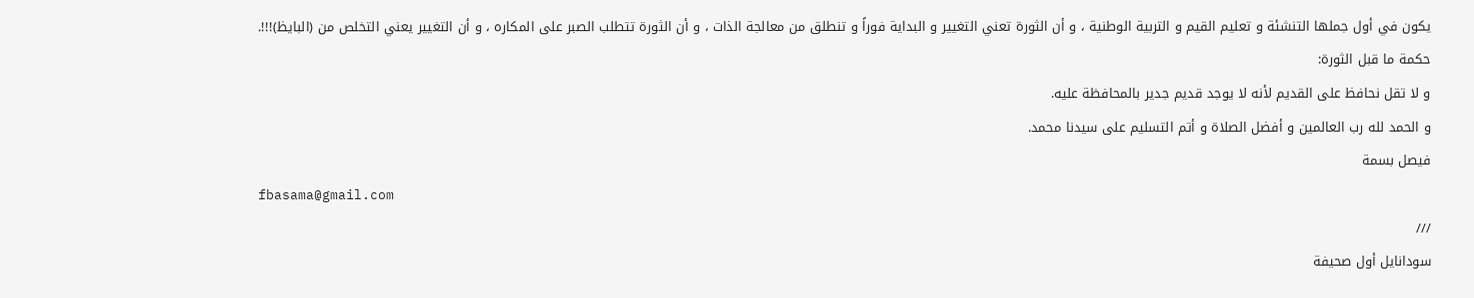يكون في أول جملها التنشئة و تعليم القيم و التربية الوطنية ، و أن الثورة تعني التغيير و البداية فوراً و تنطلق من معالجة الذات ، و أن الثورة تتطلب الصبر على المكاره ، و أن التغيير يعني التخلص من (البايظ)!!!.
حكمة ما قبل الثورة:
و لا تقل نحافظ على القديم لأنه لا يوجد قديم جدير بالمحافظة عليه.
و الحمد لله رب العالمين و أفضل الصلاة و أتم التسليم على سيدنا محمد.
فيصل بسمة
fbasama@gmail.com
///
سودانايل أول صحيفة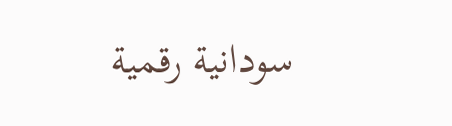سودانية رقمية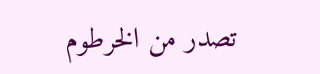تصدر من الخرطوم